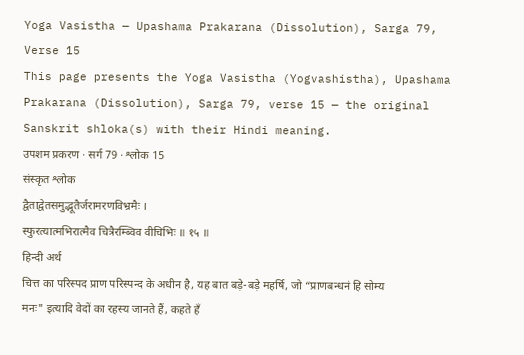Yoga Vasistha — Upashama Prakarana (Dissolution), Sarga 79, Verse 15
This page presents the Yoga Vasistha (Yogvashistha), Upashama Prakarana (Dissolution), Sarga 79, verse 15 — the original Sanskrit shloka(s) with their Hindi meaning.
उपशम प्रकरण · सर्ग 79 · श्लोक 15
संस्कृत श्लोक
द्वैताद्वेतसमुद्भूतैर्जरामरणविभ्रमैः ।
स्फुरत्यात्मभिरात्मैव चित्रैरम्ब्विव वीचिभिः ॥ १५ ॥
हिन्दी अर्थ
चित्त का परिस्पद प्राण परिस्पन्द के अधीन है, यह बात बड़े-बड़े महर्षि, जो “प्राणबन्धनं हि सोम्य
मनः" इत्यादि वेदों का रहस्य जानते हैं, कहते हँ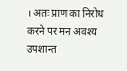। अतः प्राण का निरोध करने पर मन अवश्य उपशान्त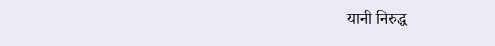यानी निरुद्ध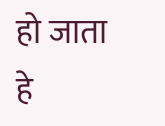हो जाता हे